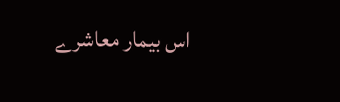اس بیمار معاشرے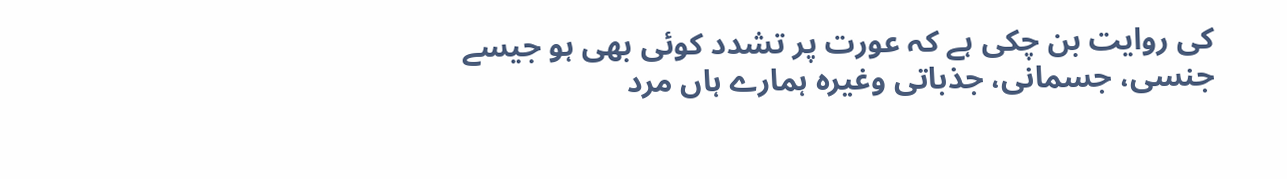کی روایت بن چکی ہے کہ عورت پر تشدد کوئی بھی ہو جیسے جنسی، جسمانی، جذباتی وغیرہ ہمارے ہاں مرد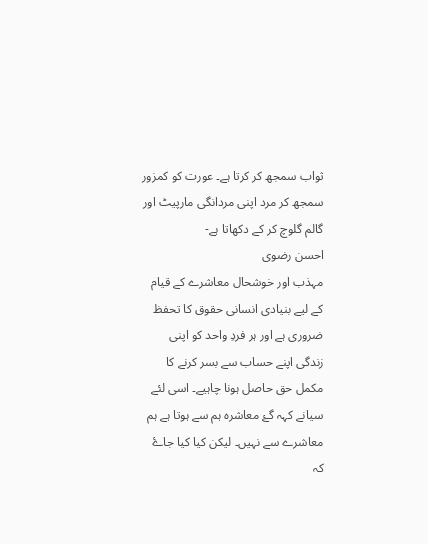ثواب سمجھ کر کرتا ہے۔ عورت کو کمزور سمجھ کر مرد اپنی مردانگی مارپیٹ اور گالم گلوچ کر کے دکھاتا ہے-
احسن رضوی
مہذب اور خوشحال معاشرے کے قیام کے لیے بنیادی انسانی حقوق کا تحفظ ضروری ہے اور ہر فردِ واحد کو اپنی زندگی اپنے حساب سے بسر کرنے کا مکمل حق حاصل ہونا چاہیے۔ اسی لئے سیانے کہہ گۓ معاشرہ ہم سے ہوتا ہے ہم معاشرے سے نہیں۔ لیکن کیا کیا جاۓ کہ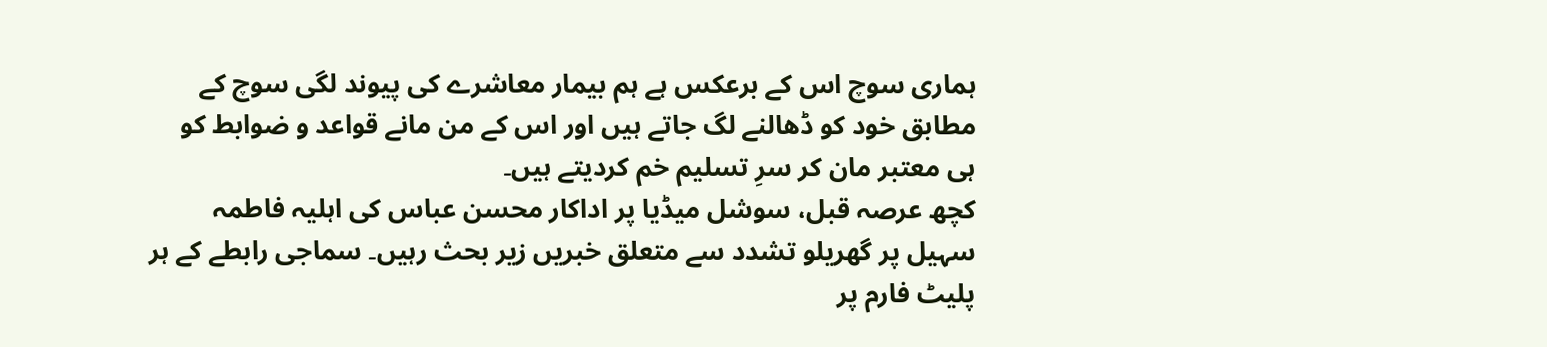ہماری سوچ اس کے برعکس ہے ہم بیمار معاشرے کی پیوند لگی سوچ کے مطابق خود کو ڈھالنے لگ جاتے ہیں اور اس کے من مانے قواعد و ضوابط کو ہی معتبر مان کر سرِ تسلیم خم کردیتے ہیں۔
کچھ عرصہ قبل، سوشل میڈیا پر اداکار محسن عباس کی اہلیہ فاطمہ سہیل پر گھریلو تشدد سے متعلق خبریں زیر بحث رہیں۔ سماجی رابطے کے ہر پلیٹ فارم پر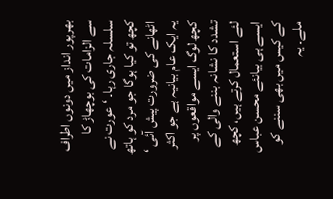بھرپور انداز میں دونوں اطراف سے الزامات کی بوچھاڑ کا سلسلہ جاری رہا۔ ‘ عورت نے کچھ تو کیا ہوگا جو مرد کو ہاتھ اٹھانے کی ضرورت پیش آئی ‘ یہ ایک عام بیانیہ ہے جو اکثر کچھ لوگ ایسے مواقعوں پر تشدد کا نشانہ بننے والی کے لئے استعمال کرتے ہیں، کچھ ایسے ہی بیانئے محسن عباس کے کیس میں بھی سننے کو ملے۔ یہ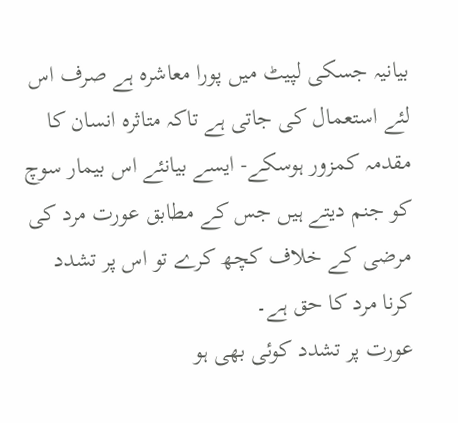بیانیہ جسکی لپیٹ میں پورا معاشرہ ہے صرف اس لئے استعمال کی جاتی ہے تاکہ متاثرہ انسان کا مقدمہ کمزور ہوسکے- ایسے بیانئے اس بیمار سوچ کو جنم دیتے ہیں جس کے مطابق عورت مرد کی مرضی کے خلاف کچھ کرے تو اس پر تشدد کرنا مرد کا حق ہے۔
عورت پر تشدد کوئی بھی ہو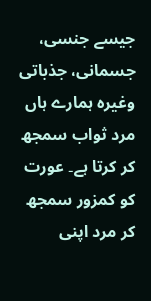جیسے جنسی، جسمانی، جذباتی وغیرہ ہمارے ہاں مرد ثواب سمجھ کر کرتا ہے۔ عورت کو کمزور سمجھ کر مرد اپنی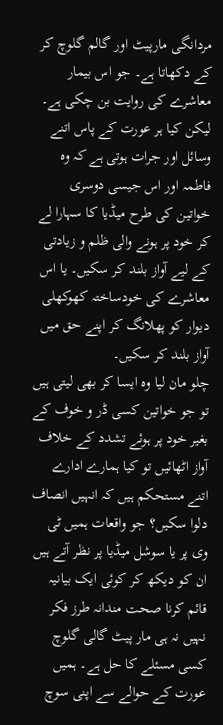مردانگی مارپیٹ اور گالم گلوچ کر کے دکھاتا ہے۔ جو اس بیمار معاشرے کی روایت بن چکی ہے۔ لیکن کیا ہر عورت کے پاس اتنے وسائل اور جرات ہوتی ہے کہ وہ فاطمہ اور اس جیسی دوسری خواتین کی طرح میڈیا کا سہارا لے کر خود پر ہونے والی ظلم و زیادتی کے لیے آواز بلند کر سکیں۔ یا اس معاشرے کی خودساختہ کھوکھلی دیوار کو پھلانگ کر اپنے حق میں آواز بلند کر سکیں۔
چلو مان لیا وہ ایسا کر بھی لیتی ہیں تو جو خواتین کسی ڈر و خوف کے بغیر خود پر ہوئے تشدد کے خلاف آواز اٹھائیں تو کیا ہمارے ادارے اتنے مستحکم ہیں کہ انہیں انصاف دلوا سکیں؟ جو واقعات ہمیں ٹی وی پر یا سوشل میڈیا پر نظر آتے ہیں ان کو دیکھ کر کوئی ایک بیانیہ قائم کرنا صحت مندانہ طرز فکر نہیں نہ ہی مار پیٹ گالی گلوچ کسی مسئلے کا حل ہے۔ ہمیں عورت کے حوالے سے اپنی سوچ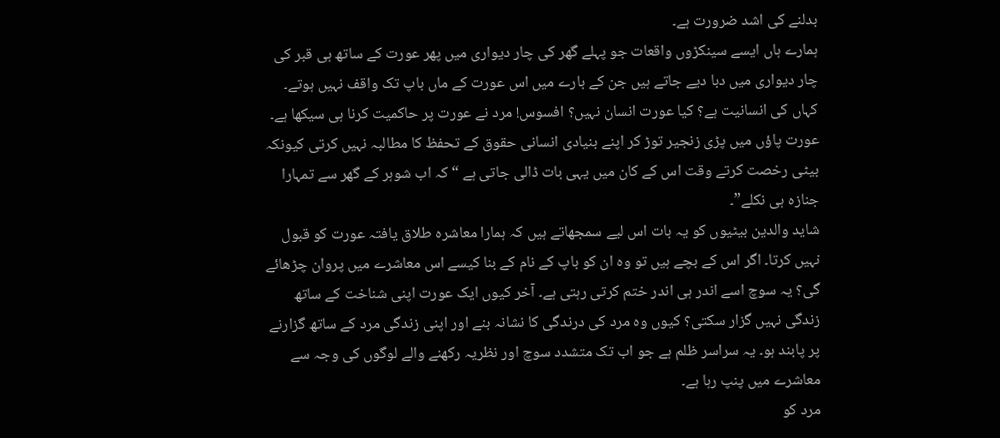بدلنے کی اشد ضرورت ہے۔
ہمارے ہاں ایسے سینکڑوں واقعات جو پہلے گھر کی چار دیواری میں پھر عورت کے ساتھ ہی قبر کی چار دیواری میں دبا دیے جاتے ہیں جن کے بارے میں اس عورت کے ماں باپ تک واقف نہیں ہوتے۔ کہاں کی انسانیت ہے؟ کیا عورت انسان نہیں؟ افسوس! مرد نے عورت پر حاکمیت کرنا ہی سیکھا ہے۔ عورت پاؤں میں پڑی زنجیر توڑ کر اپنے بنیادی انسانی حقوق کے تحفظ کا مطالبہ نہیں کرتی کیونکہ بیٹی رخصت کرتے وقت اس کے کان میں یہی بات ڈالی جاتی ہے “کہ اب شوہر کے گھر سے تمہارا جنازہ ہی نکلے”۔
شاید والدین بیٹیوں کو یہ بات اس لیے سمجھاتے ہیں کہ ہمارا معاشرہ طلاق یافتہ عورت کو قبول نہیں کرتا۔ اگر اس کے بچے ہیں تو وہ ان کو باپ کے نام کے بنا کیسے اس معاشرے میں پروان چڑھائے گی؟ یہ سوچ اسے اندر ہی اندر ختم کرتی رہتی ہے۔ آخر کیوں ایک عورت اپنی شناخت کے ساتھ زندگی نہیں گزار سکتی؟ کیوں وہ مرد کی درندگی کا نشانہ بنے اور اپنی زندگی مرد کے ساتھ گزارنے پر پابند ہو۔ یہ سراسر ظلم ہے جو اب تک متشدد سوچ اور نظریہ رکھنے والے لوگوں کی وجہ سے معاشرے میں پنپ رہا ہے۔
مرد کو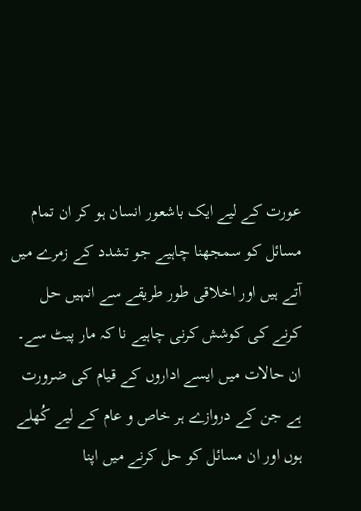عورت کے لیے ایک باشعور انسان ہو کر ان تمام مسائل کو سمجھنا چاہیے جو تشدد کے زمرے میں آتے ہیں اور اخلاقی طور طریقے سے انہیں حل کرنے کی کوشش کرنی چاہیے نا کہ مار پیٹ سے۔ ان حالات میں ایسے اداروں کے قیام کی ضرورت ہے جن کے دروازے ہر خاص و عام کے لیے کُھلے ہوں اور ان مسائل کو حل کرنے میں اپنا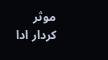موثر کردار ادا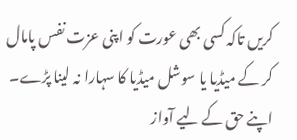کریں تاکہ کسی بھی عورت کو اپنی عزت نفس پامال کر کے میڈیا یا سوشل میڈیا کا سہارا نہ لینا پڑے۔ اپنے حق کے لیے آواز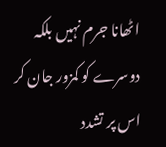اٹھانا جرم نہیں بلکہ دوسرے کو کمزور جان کر اس پر تشدد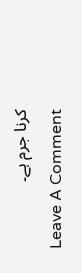کرنا جرم ہے۔
Leave A Comment